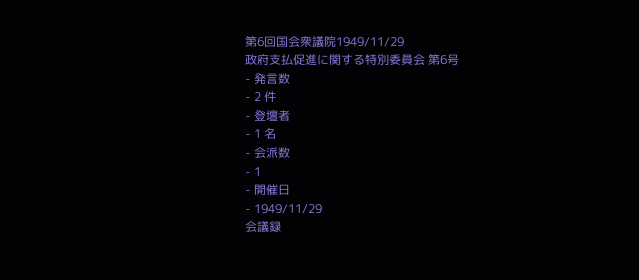第6回国会衆議院1949/11/29
政府支払促進に関する特別委員会 第6号
- 発言数
- 2 件
- 登壇者
- 1 名
- 会派数
- 1
- 開催日
- 1949/11/29
会議録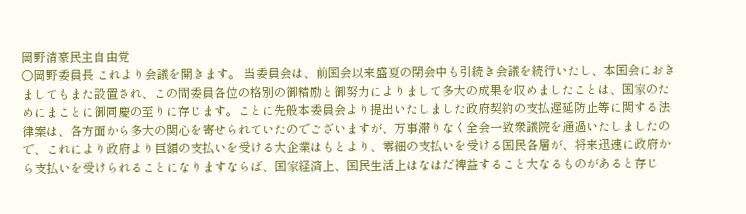岡野清豪民主自由党
○岡野委員長 これより会議を開きます。 当委員会は、前国会以来盛夏の閉会中も引続き会議を続行いたし、本国会におきましてもまた設置され、この間委員各位の格別の御精励と御努力によりまして多大の成果を収めましたことは、国家のためにまことに御同慶の至りに存じます。ことに先般本委員会より提出いたしました政府契約の支払遅延防止等に関する法律案は、各方面から多大の関心を寄せられていたのでございますが、万事滞りなく全会一致衆議院を通過いたしましたので、これにより政府より巨額の支払いを受ける大企業はもとより、零細の支払いを受ける国民各層が、将来迅速に政府から支払いを受けられることになりますならば、国家経済上、国民生活上はなはだ裨益すること大なるものがあると存じ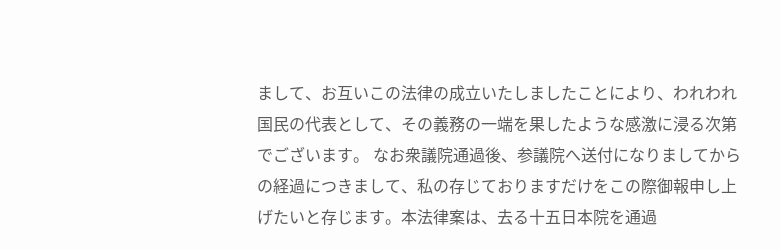まして、お互いこの法律の成立いたしましたことにより、われわれ国民の代表として、その義務の一端を果したような感激に浸る次第でございます。 なお衆議院通過後、参議院へ送付になりましてからの経過につきまして、私の存じておりますだけをこの際御報申し上げたいと存じます。本法律案は、去る十五日本院を通過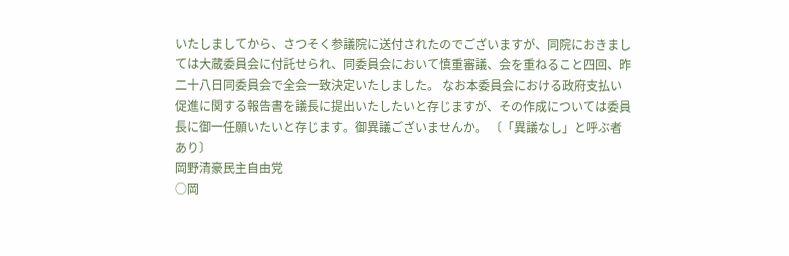いたしましてから、さつそく参議院に送付されたのでございますが、同院におきましては大蔵委員会に付託せられ、同委員会において慎重審議、会を重ねること四回、昨二十八日同委員会で全会一致決定いたしました。 なお本委員会における政府支払い促進に関する報告書を議長に提出いたしたいと存じますが、その作成については委員長に御一任願いたいと存じます。御異議ございませんか。 〔「異議なし」と呼ぶ者あり〕
岡野清豪民主自由党
○岡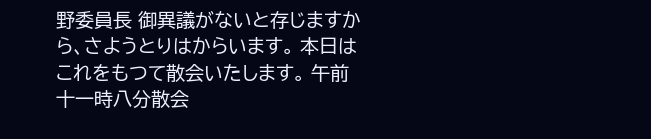野委員長 御異議がないと存じますから、さようとりはからいます。 本日はこれをもつて散会いたします。 午前十一時八分散会